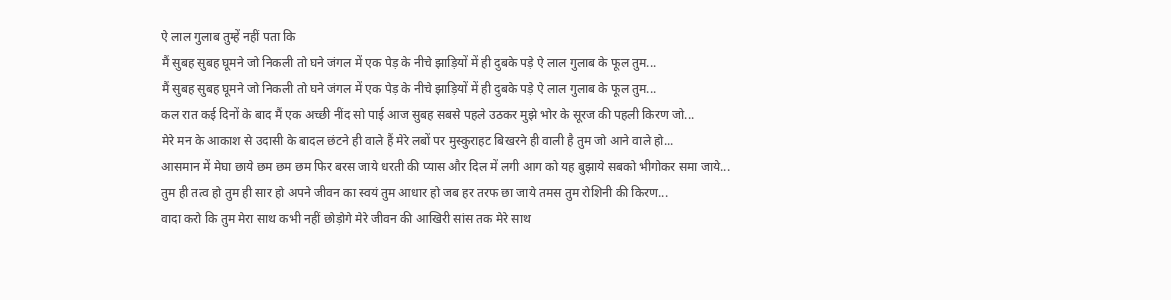ऐ लाल गुलाब तुम्हें नहीं पता कि
मैं सुबह सुबह घूमने जो निकली तो घने जंगल में एक पेड़ के नीचे झाड़ियों में ही दुबके पड़े ऐ लाल गुलाब के फूल तुम...
मैं सुबह सुबह घूमने जो निकली तो घने जंगल में एक पेड़ के नीचे झाड़ियों में ही दुबके पड़े ऐ लाल गुलाब के फूल तुम...
कल रात कई दिनों के बाद मैं एक अच्छी नींद सो पाई आज सुबह सबसे पहले उठकर मुझे भोर के सूरज की पहली किरण जो...
मेरे मन के आकाश से उदासी के बादल छंटने ही वाले हैं मेरे लबों पर मुस्कुराहट बिखरने ही वाली है तुम जो आने वाले हो...
आसमान में मेघा छाये छम छम छम फिर बरस जाये धरती की प्यास और दिल में लगी आग को यह बुझाये सबको भीगोकर समा जाये...
तुम ही तत्व हो तुम ही सार हो अपने जीवन का स्वयं तुम आधार हो जब हर तरफ छा जाये तमस तुम रोशिनी की किरण...
वादा करो कि तुम मेरा साथ कभी नहीं छोड़ोगे मेरे जीवन की आखिरी सांस तक मेरे साथ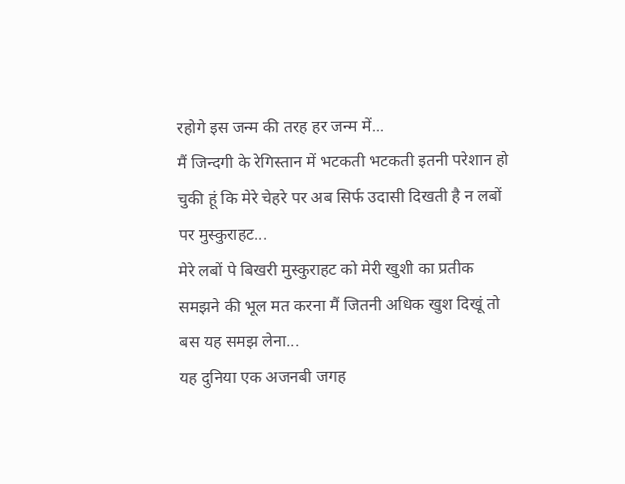रहोगे इस जन्म की तरह हर जन्म में...
मैं जिन्दगी के रेगिस्तान में भटकती भटकती इतनी परेशान हो चुकी हूं कि मेरे चेहरे पर अब सिर्फ उदासी दिखती है न लबों पर मुस्कुराहट...
मेरे लबों पे बिखरी मुस्कुराहट को मेरी खुशी का प्रतीक समझने की भूल मत करना मैं जितनी अधिक खुश दिखूं तो बस यह समझ लेना...
यह दुनिया एक अजनबी जगह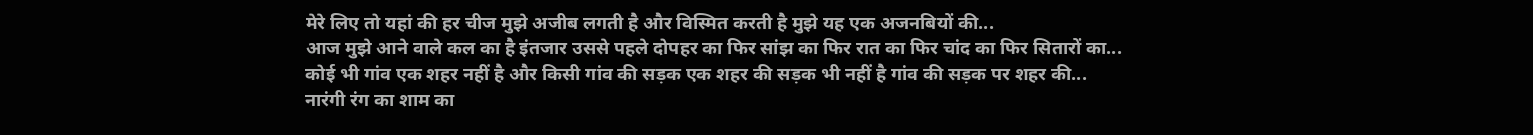मेरे लिए तो यहां की हर चीज मुझे अजीब लगती है और विस्मित करती है मुझे यह एक अजनबियों की...
आज मुझे आने वाले कल का है इंतजार उससे पहले दोपहर का फिर सांझ का फिर रात का फिर चांद का फिर सितारों का...
कोई भी गांव एक शहर नहीं है और किसी गांव की सड़क एक शहर की सड़क भी नहीं है गांव की सड़क पर शहर की...
नारंगी रंग का शाम का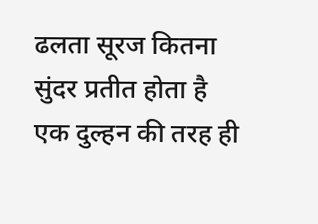ढलता सूरज कितना सुंदर प्रतीत होता है एक दुल्हन की तरह ही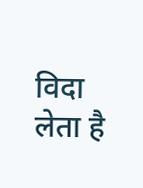विदा लेता है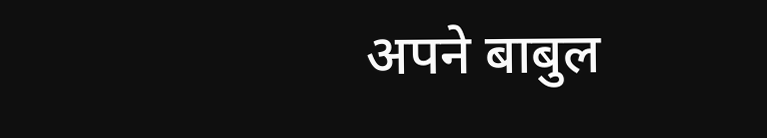अपने बाबुल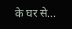के घर से...